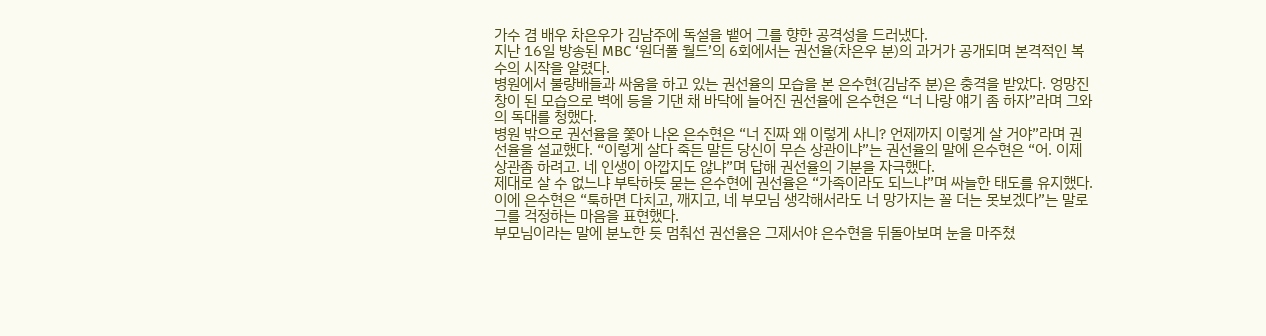가수 겸 배우 차은우가 김남주에 독설을 뱉어 그를 향한 공격성을 드러냈다.
지난 16일 방송된 MBC ‘원더풀 월드’의 6회에서는 권선율(차은우 분)의 과거가 공개되며 본격적인 복수의 시작을 알렸다.
병원에서 불량배들과 싸움을 하고 있는 권선율의 모습을 본 은수현(김남주 분)은 충격을 받았다. 엉망진창이 된 모습으로 벽에 등을 기댄 채 바닥에 늘어진 권선율에 은수현은 “너 나랑 얘기 좀 하자”라며 그와의 독대를 청했다.
병원 밖으로 권선율을 쫓아 나온 은수현은 “너 진짜 왜 이렇게 사니? 언제까지 이렇게 살 거야”라며 권선율을 설교했다. “이렇게 살다 죽든 말든 당신이 무슨 상관이냐”는 권선율의 말에 은수현은 “어. 이제 상관좀 하려고. 네 인생이 아깝지도 않냐”며 답해 권선율의 기분을 자극했다.
제대로 살 수 없느냐 부탁하듯 묻는 은수현에 권선율은 “가족이라도 되느냐”며 싸늘한 태도를 유지했다. 이에 은수현은 “툭하면 다치고, 깨지고, 네 부모님 생각해서라도 너 망가지는 꼴 더는 못보겠다”는 말로 그를 걱정하는 마음을 표현했다.
부모님이라는 말에 분노한 듯 멈춰선 권선율은 그제서야 은수현을 뒤돌아보며 눈을 마주쳤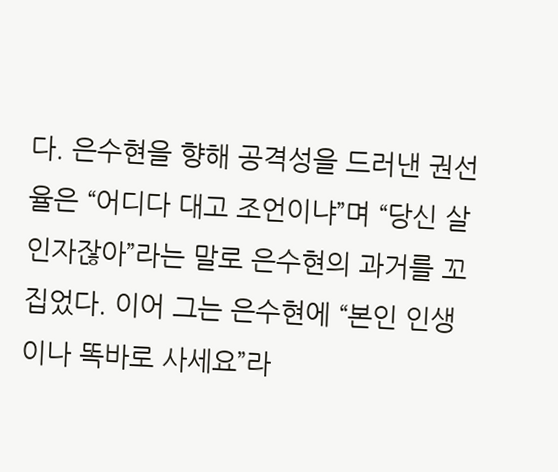다. 은수현을 향해 공격성을 드러낸 권선율은 “어디다 대고 조언이냐”며 “당신 살인자잖아”라는 말로 은수현의 과거를 꼬집었다. 이어 그는 은수현에 “본인 인생이나 똑바로 사세요”라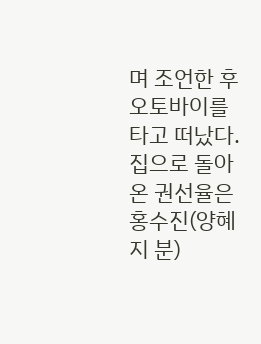며 조언한 후 오토바이를 타고 떠났다.
집으로 돌아온 권선율은 홍수진(양혜지 분)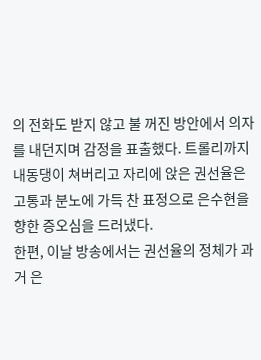의 전화도 받지 않고 불 꺼진 방안에서 의자를 내던지며 감정을 표출했다. 트롤리까지 내동댕이 쳐버리고 자리에 앉은 권선율은 고통과 분노에 가득 찬 표정으로 은수현을 향한 증오심을 드러냈다.
한편, 이날 방송에서는 권선율의 정체가 과거 은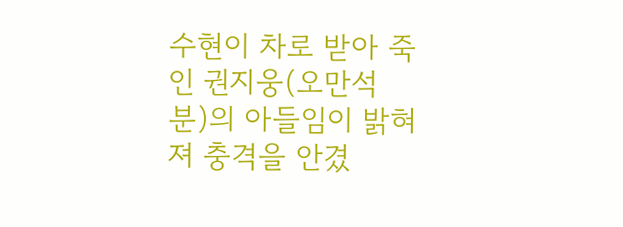수현이 차로 받아 죽인 권지웅(오만석 분)의 아들임이 밝혀져 충격을 안겼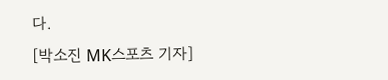다.
[박소진 MK스포츠 기자]